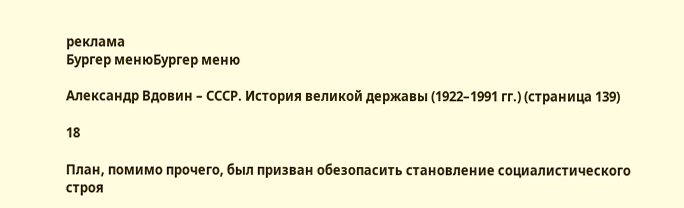реклама
Бургер менюБургер меню

Александр Вдовин – СССР. История великой державы (1922–1991 гг.) (страница 139)

18

План, помимо прочего, был призван обезопасить становление социалистического строя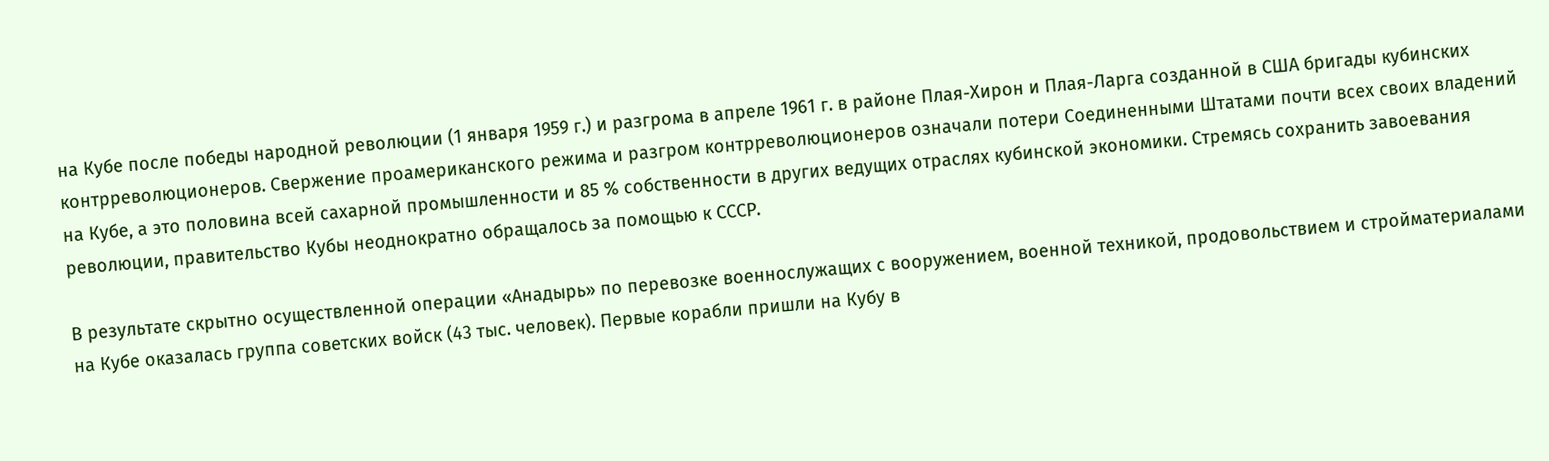на Кубе после победы народной революции (1 января 1959 г.) и разгрома в апреле 1961 г. в районе Плая-Хирон и Плая-Ларга созданной в США бригады кубинских контрреволюционеров. Свержение проамериканского режима и разгром контрреволюционеров означали потери Соединенными Штатами почти всех своих владений на Кубе, а это половина всей сахарной промышленности и 85 % собственности в других ведущих отраслях кубинской экономики. Стремясь сохранить завоевания революции, правительство Кубы неоднократно обращалось за помощью к СССР.

В результате скрытно осуществленной операции «Анадырь» по перевозке военнослужащих с вооружением, военной техникой, продовольствием и стройматериалами на Кубе оказалась группа советских войск (43 тыс. человек). Первые корабли пришли на Кубу в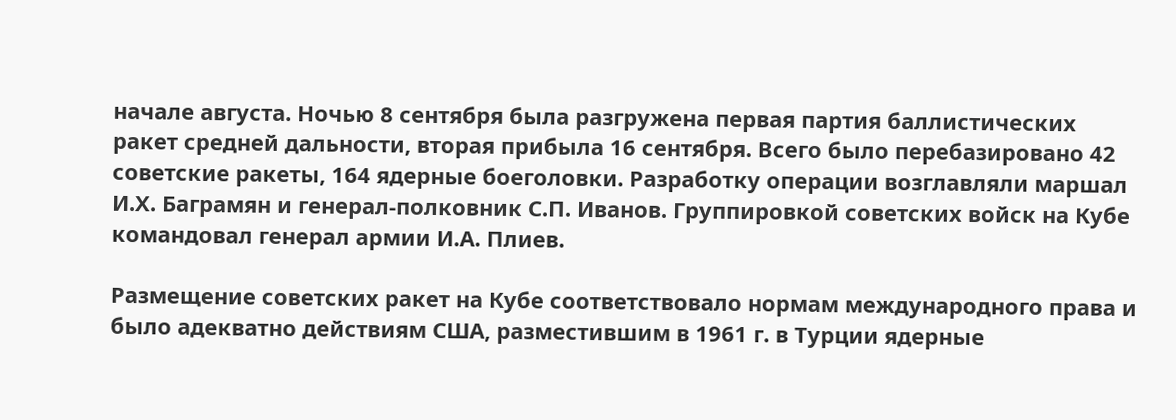начале августа. Ночью 8 сентября была разгружена первая партия баллистических ракет средней дальности, вторая прибыла 16 сентября. Всего было перебазировано 42 советские ракеты, 164 ядерные боеголовки. Разработку операции возглавляли маршал И.Х. Баграмян и генерал-полковник С.П. Иванов. Группировкой советских войск на Кубе командовал генерал армии И.А. Плиев.

Размещение советских ракет на Кубе соответствовало нормам международного права и было адекватно действиям США, разместившим в 1961 г. в Турции ядерные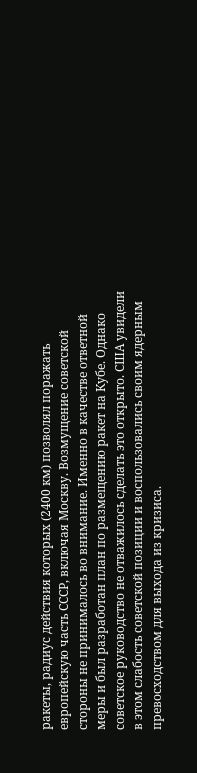ракеты, радиус действия которых (2400 км) позволял поражать европейскую часть СССР, включая Москву. Возмущение советской стороны не принималось во внимание. Именно в качестве ответной меры и был разработан план по размещению ракет на Кубе. Однако советское руководство не отважилось сделать это открыто. США увидели в этом слабость советской позиции и воспользовались своим ядерным превосходством для выхода из кризиса.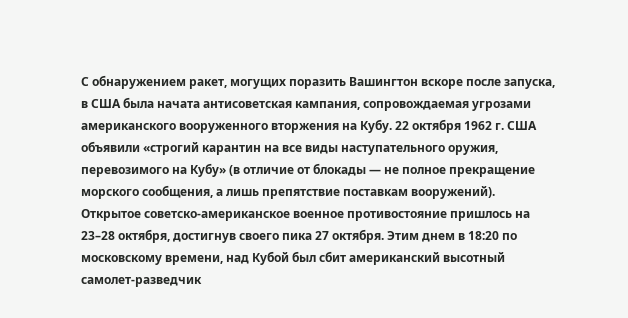С обнаружением ракет, могущих поразить Вашингтон вскоре после запуска, в США была начата антисоветская кампания, сопровождаемая угрозами американского вооруженного вторжения на Кубу. 22 октября 1962 г. США объявили «строгий карантин на все виды наступательного оружия, перевозимого на Кубу» (в отличие от блокады — не полное прекращение морского сообщения, а лишь препятствие поставкам вооружений). Открытое советско-американское военное противостояние пришлось на 23–28 октября, достигнув своего пика 27 октября. Этим днем в 18:20 по московскому времени, над Кубой был сбит американский высотный самолет-разведчик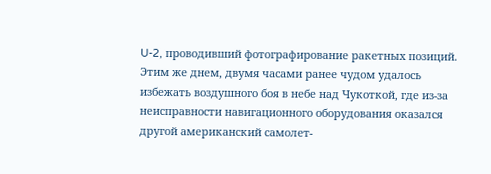U-2, проводивший фотографирование ракетных позиций. Этим же днем, двумя часами ранее чудом удалось избежать воздушного боя в небе над Чукоткой, где из-за неисправности навигационного оборудования оказался другой американский самолет-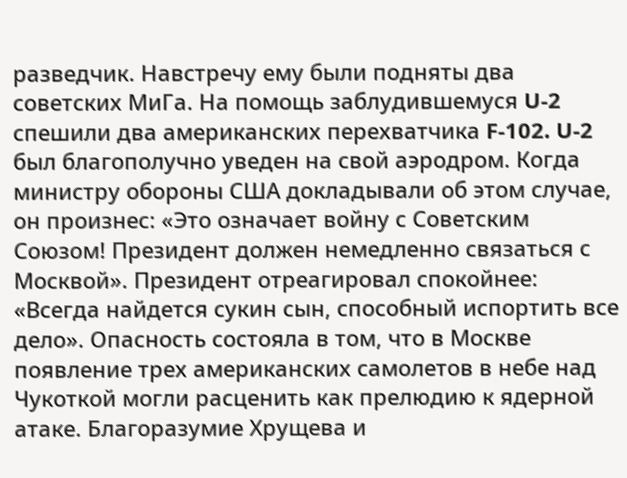разведчик. Навстречу ему были подняты два советских МиГа. На помощь заблудившемуся U-2 спешили два американских перехватчика F-102. U-2 был благополучно уведен на свой аэродром. Когда министру обороны США докладывали об этом случае, он произнес: «Это означает войну с Советским Союзом! Президент должен немедленно связаться с Москвой». Президент отреагировал спокойнее: «Всегда найдется сукин сын, способный испортить все дело». Опасность состояла в том, что в Москве появление трех американских самолетов в небе над Чукоткой могли расценить как прелюдию к ядерной атаке. Благоразумие Хрущева и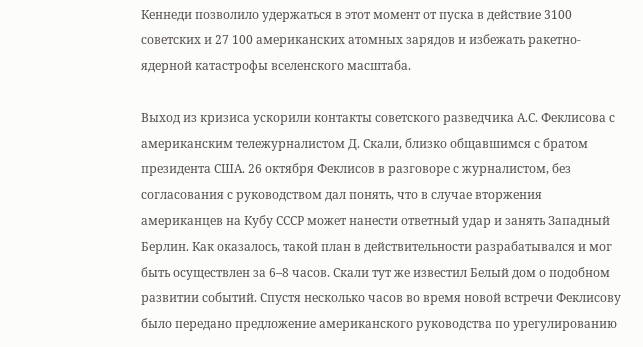Кеннеди позволило удержаться в этот момент от пуска в действие 3100 советских и 27 100 американских атомных зарядов и избежать ракетно-ядерной катастрофы вселенского масштаба.

Выход из кризиса ускорили контакты советского разведчика А.С. Феклисова с американским тележурналистом Д. Скали, близко общавшимся с братом президента США. 26 октября Феклисов в разговоре с журналистом, без согласования с руководством дал понять, что в случае вторжения американцев на Кубу СССР может нанести ответный удар и занять Западный Берлин. Как оказалось, такой план в действительности разрабатывался и мог быть осуществлен за 6–8 часов. Скали тут же известил Белый дом о подобном развитии событий. Спустя несколько часов во время новой встречи Феклисову было передано предложение американского руководства по урегулированию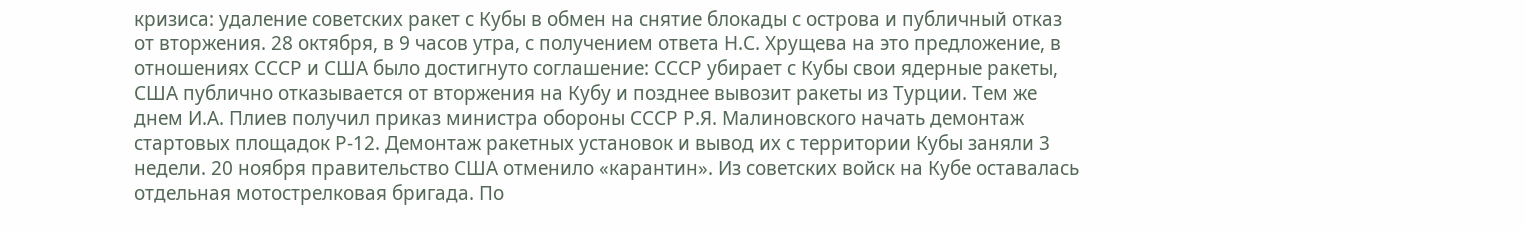кризиса: удаление советских ракет с Кубы в обмен на снятие блокады с острова и публичный отказ от вторжения. 28 октября, в 9 часов утра, с получением ответа Н.С. Хрущева на это предложение, в отношениях СССР и США было достигнуто соглашение: СССР убирает с Кубы свои ядерные ракеты, США публично отказывается от вторжения на Кубу и позднее вывозит ракеты из Турции. Тем же днем И.А. Плиев получил приказ министра обороны СССР Р.Я. Малиновского начать демонтаж стартовых площадок Р-12. Демонтаж ракетных установок и вывод их с территории Кубы заняли 3 недели. 20 ноября правительство США отменило «карантин». Из советских войск на Кубе оставалась отдельная мотострелковая бригада. По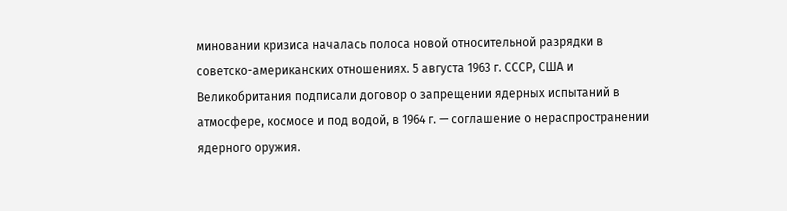миновании кризиса началась полоса новой относительной разрядки в советско-американских отношениях. 5 августа 1963 г. СССР, США и Великобритания подписали договор о запрещении ядерных испытаний в атмосфере, космосе и под водой, в 1964 г. — соглашение о нераспространении ядерного оружия.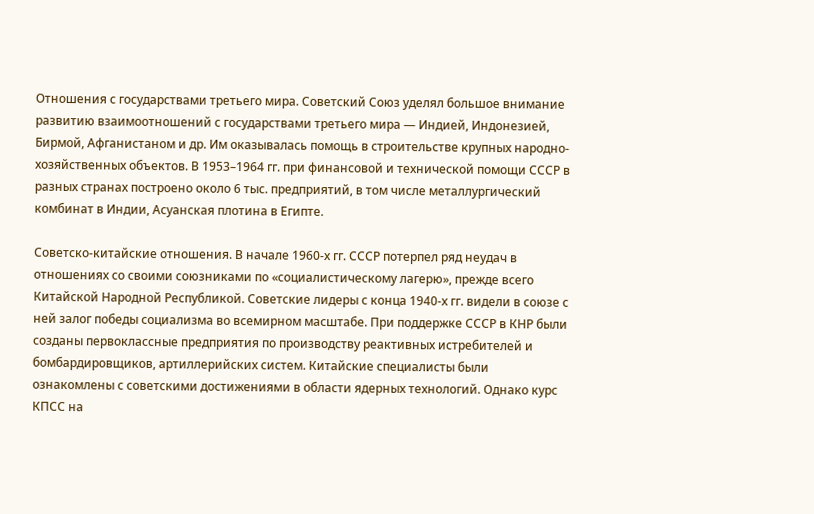Отношения с государствами третьего мира. Советский Союз уделял большое внимание развитию взаимоотношений с государствами третьего мира — Индией, Индонезией, Бирмой, Афганистаном и др. Им оказывалась помощь в строительстве крупных народно-хозяйственных объектов. В 1953–1964 гг. при финансовой и технической помощи СССР в разных странах построено около 6 тыс. предприятий, в том числе металлургический комбинат в Индии, Асуанская плотина в Египте.

Советско-китайские отношения. В начале 1960-х гг. СССР потерпел ряд неудач в отношениях со своими союзниками по «социалистическому лагерю», прежде всего Китайской Народной Республикой. Советские лидеры с конца 1940-х гг. видели в союзе с ней залог победы социализма во всемирном масштабе. При поддержке СССР в КНР были созданы первоклассные предприятия по производству реактивных истребителей и бомбардировщиков, артиллерийских систем. Китайские специалисты были ознакомлены с советскими достижениями в области ядерных технологий. Однако курс КПСС на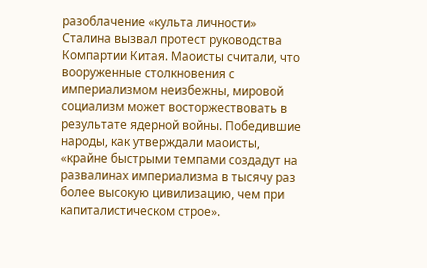разоблачение «культа личности» Сталина вызвал протест руководства Компартии Китая. Маоисты считали, что вооруженные столкновения с империализмом неизбежны, мировой социализм может восторжествовать в результате ядерной войны. Победившие народы, как утверждали маоисты, «крайне быстрыми темпами создадут на развалинах империализма в тысячу раз более высокую цивилизацию, чем при капиталистическом строе».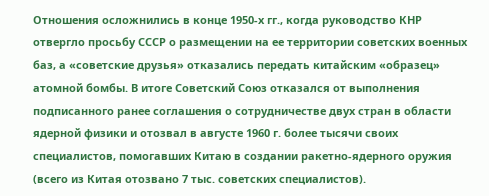Отношения осложнились в конце 1950-х гг., когда руководство КНР отвергло просьбу СССР о размещении на ее территории советских военных баз, а «советские друзья» отказались передать китайским «образец» атомной бомбы. В итоге Советский Союз отказался от выполнения подписанного ранее соглашения о сотрудничестве двух стран в области ядерной физики и отозвал в августе 1960 г. более тысячи своих специалистов, помогавших Китаю в создании ракетно-ядерного оружия (всего из Китая отозвано 7 тыс. советских специалистов).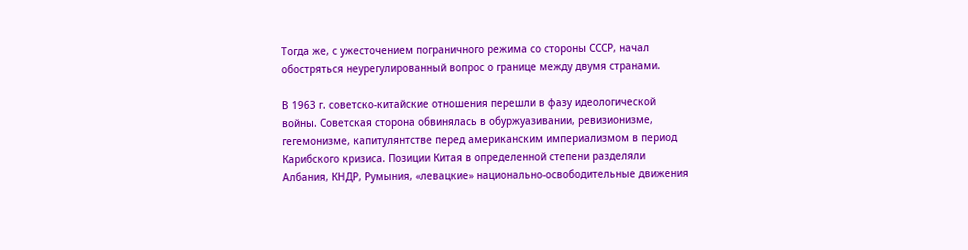Тогда же, с ужесточением пограничного режима со стороны СССР, начал обостряться неурегулированный вопрос о границе между двумя странами.

В 1963 г. советско-китайские отношения перешли в фазу идеологической войны. Советская сторона обвинялась в обуржуазивании, ревизионизме, гегемонизме, капитулянтстве перед американским империализмом в период Карибского кризиса. Позиции Китая в определенной степени разделяли Албания, КНДР, Румыния, «левацкие» национально-освободительные движения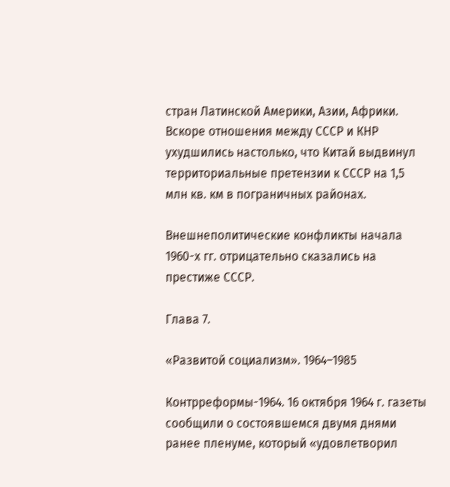стран Латинской Америки, Азии, Африки. Вскоре отношения между СССР и КНР ухудшились настолько, что Китай выдвинул территориальные претензии к СССР на 1,5 млн кв. км в пограничных районах.

Внешнеполитические конфликты начала 1960-х гг. отрицательно сказались на престиже СССР.

Глава 7.

«Развитой социализм». 1964–1985

Контрреформы-1964. 16 октября 1964 г. газеты сообщили о состоявшемся двумя днями ранее пленуме, который «удовлетворил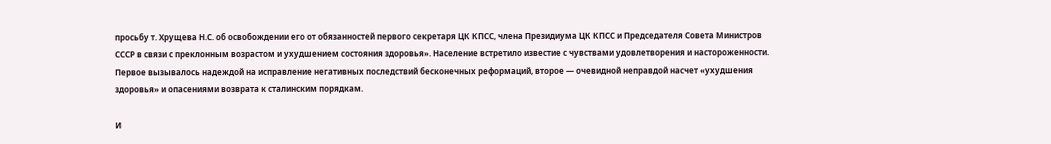просьбу т. Хрущева Н.С. об освобождении его от обязанностей первого секретаря ЦК КПСС, члена Президиума ЦК КПСС и Председателя Совета Министров СССР в связи с преклонным возрастом и ухудшением состояния здоровья». Население встретило известие с чувствами удовлетворения и настороженности. Первое вызывалось надеждой на исправление негативных последствий бесконечных реформаций, второе — очевидной неправдой насчет «ухудшения здоровья» и опасениями возврата к сталинским порядкам.

И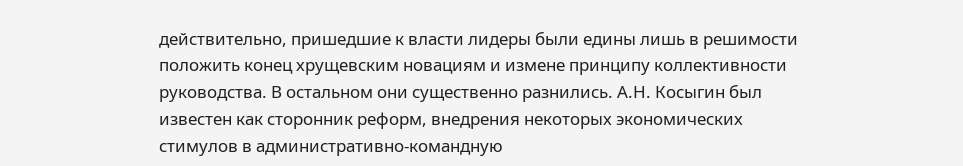действительно, пришедшие к власти лидеры были едины лишь в решимости положить конец хрущевским новациям и измене принципу коллективности руководства. В остальном они существенно разнились. А.Н. Косыгин был известен как сторонник реформ, внедрения некоторых экономических стимулов в административно-командную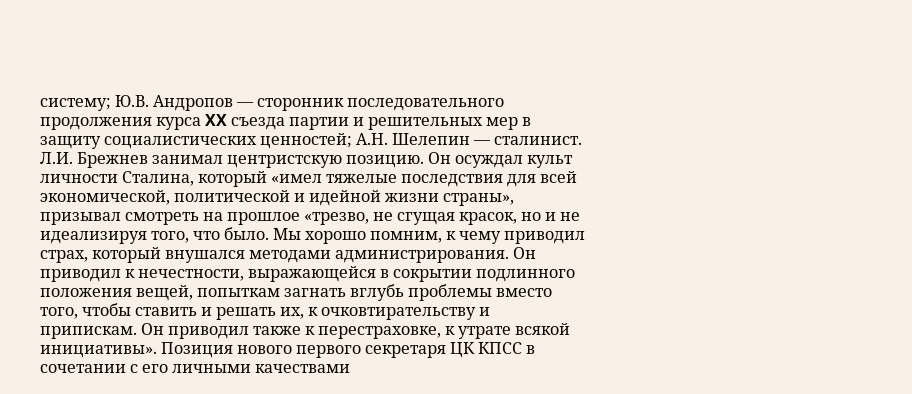систему; Ю.В. Андропов — сторонник последовательного продолжения курса XX съезда партии и решительных мер в защиту социалистических ценностей; А.Н. Шелепин — сталинист. Л.И. Брежнев занимал центристскую позицию. Он осуждал культ личности Сталина, который «имел тяжелые последствия для всей экономической, политической и идейной жизни страны», призывал смотреть на прошлое «трезво, не сгущая красок, но и не идеализируя того, что было. Мы хорошо помним, к чему приводил страх, который внушался методами администрирования. Он приводил к нечестности, выражающейся в сокрытии подлинного положения вещей, попыткам загнать вглубь проблемы вместо того, чтобы ставить и решать их, к очковтирательству и припискам. Он приводил также к перестраховке, к утрате всякой инициативы». Позиция нового первого секретаря ЦК КПСС в сочетании с его личными качествами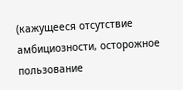(кажущееся отсутствие амбициозности, осторожное пользование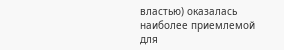властью) оказалась наиболее приемлемой для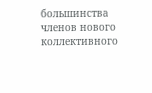большинства членов нового коллективного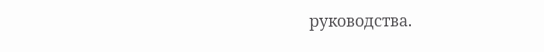руководства.